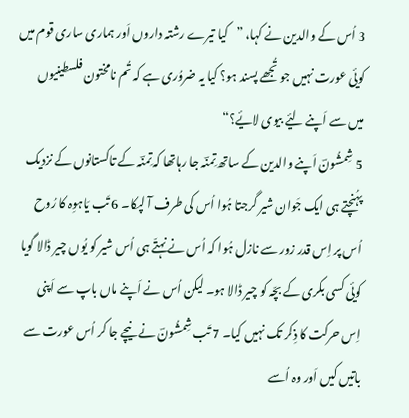3 اُس کے والدین نے کہا، ”کیا تیرے رشتہ داروں اَور ہماری ساری قوم میں کویٔی عورت نہیں جو تُجھے پسند ہو؟ کیا یہ ضروُری ہے کہ تُم نامختون فلسطینیوں میں سے اَپنے لیٔے بیوی لایٔے؟“
5 شِمشُونؔ اَپنے والدین کے ساتھ تِمنؔہ جا رہاتھا کہ تِمنؔہ کے تاکستانوں کے نزدیک پہُنچتے ہی ایک جَوان شیر گرجتا ہُوا اُس کی طرف آ لپکا۔ 6 تَب یَاہوِہ کا رُوح اُس پر اِس قدر زور سے نازل ہُوا کہ اُس نے نہتّے ہی اُس شیر کو یُوں چیر ڈالا گویا کویٔی کسی بکری کے بچّہ کو چیر ڈالا ہو۔ لیکن اُس نے اَپنے ماں باپ سے اَپنی اِس حرکت کا ذِکر تک نہیں کیا۔ 7 تَب شِمشُونؔ نے نیچے جا کر اُس عورت سے باتیں کیں اَور وہ اُسے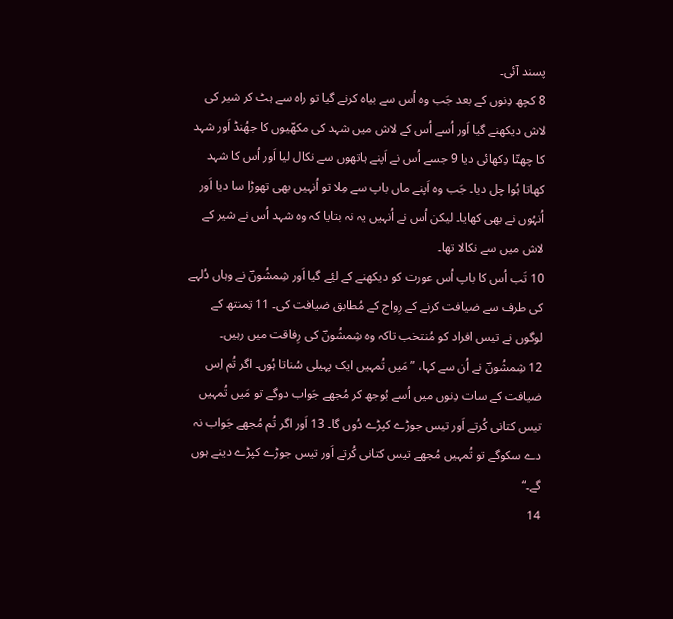پسند آئی۔
8 کچھ دِنوں کے بعد جَب وہ اُس سے بیاہ کرنے گیا تو راہ سے ہٹ کر شیر کی لاش دیکھنے گیا اَور اُسے اُس کے لاش میں شہد کی مکھّیوں کا جھُنڈ اَور شہد کا چھتّا دِکھائی دیا 9 جسے اُس نے اَپنے ہاتھوں سے نکال لیا اَور اُس کا شہد کھاتا ہُوا چل دیا۔ جَب وہ اَپنے ماں باپ سے مِلا تو اُنہیں بھی تھوڑا سا دیا اَور اُنہُوں نے بھی کھایا۔ لیکن اُس نے اُنہیں یہ نہ بتایا کہ وہ شہد اُس نے شیر کے لاش میں سے نکالا تھا۔
10 تَب اُس کا باپ اُس عورت کو دیکھنے کے لیٔے گیا اَور شِمشُونؔ نے وہاں دُلہے کی طرف سے ضیافت کرنے کے رِواج کے مُطابق ضیافت کی۔ 11 تِمنتھ کے لوگوں نے تیس افراد کو مُنتخب تاکہ وہ شِمشُونؔ کی رِفاقت میں رہیں۔
12 شِمشُونؔ نے اُن سے کہا، ”مَیں تُمہیں ایک پہیلی سُناتا ہُوں۔ اگر تُم اِس ضیافت کے سات دِنوں میں اُسے بُوجھ کر مُجھے جَواب دوگے تو مَیں تُمہیں تیس کتانی کُرتے اَور تیس جوڑے کپڑے دُوں گا۔ 13 اَور اگر تُم مُجھے جَواب نہ دے سکوگے تو تُمہیں مُجھے تیس کتانی کُرتے اَور تیس جوڑے کپڑے دینے ہوں گے۔“
14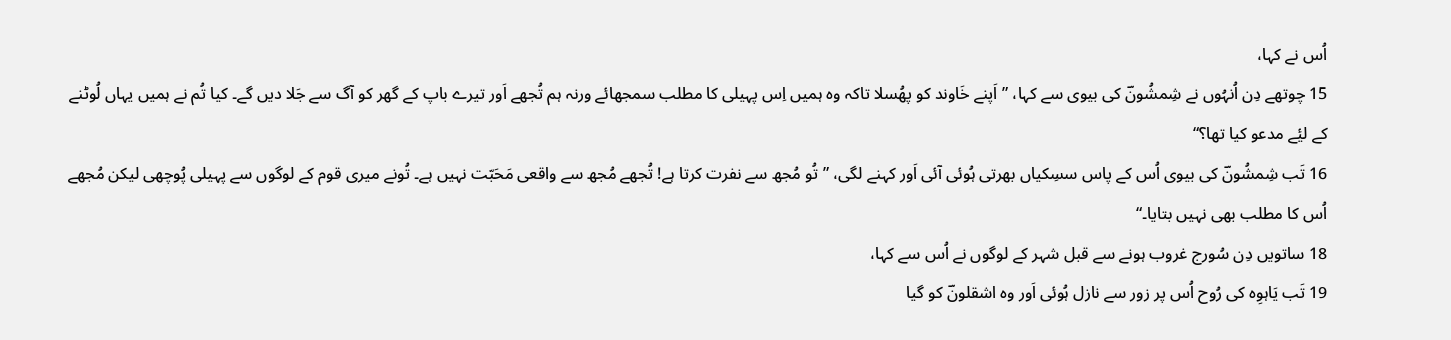اُس نے کہا،
15 چوتھے دِن اُنہُوں نے شِمشُونؔ کی بیوی سے کہا، ”اَپنے خَاوند کو پھُسلا تاکہ وہ ہمیں اِس پہیلی کا مطلب سمجھائے ورنہ ہم تُجھے اَور تیرے باپ کے گھر کو آگ سے جَلا دیں گے۔ کیا تُم نے ہمیں یہاں لُوٹنے کے لیٔے مدعو کیا تھا؟“
16 تَب شِمشُونؔ کی بیوی اُس کے پاس سسِکیاں بھرتی ہُوئی آئی اَور کہنے لگی، ”تُو مُجھ سے نفرت کرتا ہے! تُجھے مُجھ سے واقعی مَحَبّت نہیں ہے۔ تُونے میری قوم کے لوگوں سے پہیلی پُوچھی لیکن مُجھے اُس کا مطلب بھی نہیں بتایا۔“
18 ساتویں دِن سُورج غروب ہونے سے قبل شہر کے لوگوں نے اُس سے کہا،
19 تَب یَاہوِہ کی رُوح اُس پر زور سے نازل ہُوئی اَور وہ اشقلونؔ کو گیا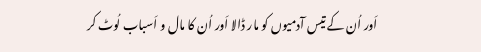اَور اُن کے تیس آدمیوں کو مار ڈالا اَور اُن کا مال و اَسباب لُوٹ کر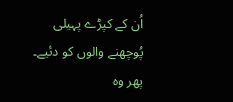اُن کے کپڑے پہیلی پُوچھنے والوں کو دئیے۔ پھر وہ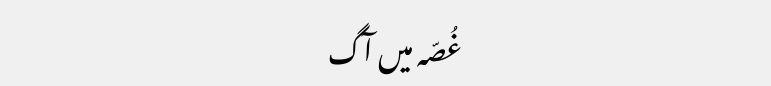غُصّہ میں آگ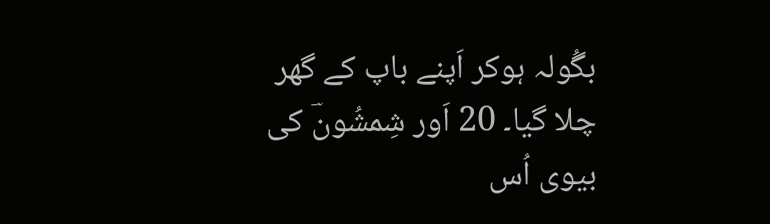بگُولہ ہوکر اَپنے باپ کے گھر چلا گیا۔ 20 اَور شِمشُونؔ کی بیوی اُس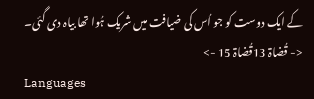کے ایک دوست کو جو اُس کی ضیافت میں شریک ہُوا تھا بیاہ دی گئی۔
<- قُضاۃ 13قُضاۃ 15 ->
Languages